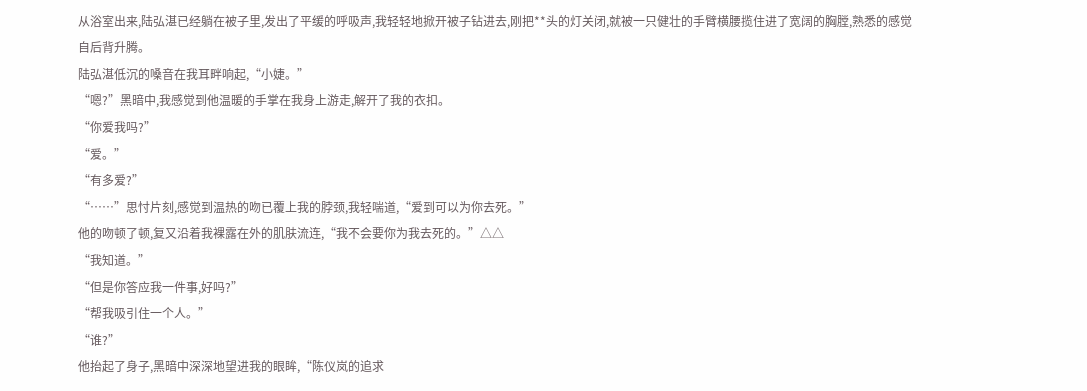从浴室出来,陆弘湛已经躺在被子里,发出了平缓的呼吸声,我轻轻地掀开被子钻进去,刚把**头的灯关闭,就被一只健壮的手臂横腰揽住进了宽阔的胸膛,熟悉的感觉自后背升腾。
陆弘湛低沉的嗓音在我耳畔响起,“小婕。”
“嗯?”黑暗中,我感觉到他温暖的手掌在我身上游走,解开了我的衣扣。
“你爱我吗?”
“爱。”
“有多爱?”
“……”思忖片刻,感觉到温热的吻已覆上我的脖颈,我轻喘道,“爱到可以为你去死。”
他的吻顿了顿,复又沿着我裸露在外的肌肤流连,“我不会要你为我去死的。”△△
“我知道。”
“但是你答应我一件事,好吗?”
“帮我吸引住一个人。”
“谁?”
他抬起了身子,黑暗中深深地望进我的眼眸,“陈仪岚的追求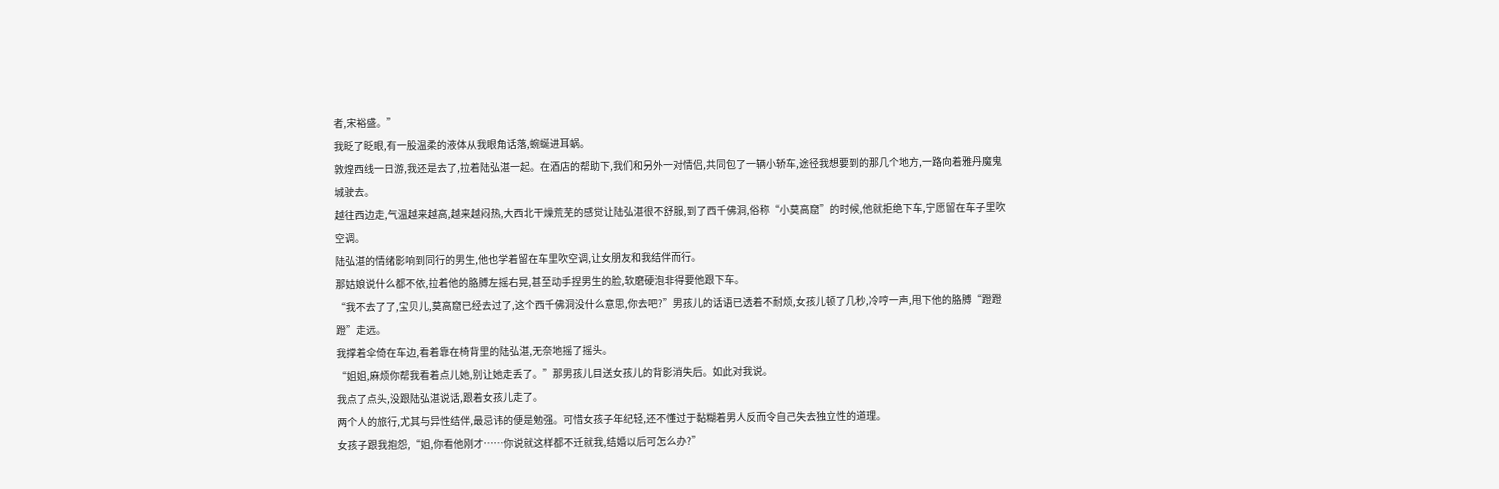者,宋裕盛。”
我眨了眨眼,有一股温柔的液体从我眼角话落,蜿蜒进耳蜗。
敦煌西线一日游,我还是去了,拉着陆弘湛一起。在酒店的帮助下,我们和另外一对情侣,共同包了一辆小轿车,途径我想要到的那几个地方,一路向着雅丹魔鬼城驶去。
越往西边走,气温越来越高,越来越闷热,大西北干燥荒芜的感觉让陆弘湛很不舒服,到了西千佛洞,俗称“小莫高窟”的时候,他就拒绝下车,宁愿留在车子里吹空调。
陆弘湛的情绪影响到同行的男生,他也学着留在车里吹空调,让女朋友和我结伴而行。
那姑娘说什么都不依,拉着他的胳膊左摇右晃,甚至动手捏男生的脸,软磨硬泡非得要他跟下车。
“我不去了了,宝贝儿,莫高窟已经去过了,这个西千佛洞没什么意思,你去吧?”男孩儿的话语已透着不耐烦,女孩儿顿了几秒,冷哼一声,甩下他的胳膊“蹬蹬蹬”走远。
我撑着伞倚在车边,看着靠在椅背里的陆弘湛,无奈地摇了摇头。
“姐姐,麻烦你帮我看着点儿她,别让她走丢了。”那男孩儿目送女孩儿的背影消失后。如此对我说。
我点了点头,没跟陆弘湛说话,跟着女孩儿走了。
两个人的旅行,尤其与异性结伴,最忌讳的便是勉强。可惜女孩子年纪轻,还不懂过于黏糊着男人反而令自己失去独立性的道理。
女孩子跟我抱怨,“姐,你看他刚才……你说就这样都不迁就我,结婚以后可怎么办?”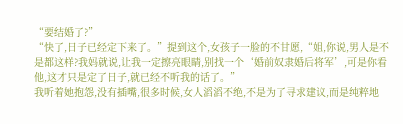“要结婚了?”
“快了,日子已经定下来了。”提到这个,女孩子一脸的不甘愿,“姐,你说,男人是不是都这样?我妈就说,让我一定擦亮眼睛,别找一个‘婚前奴隶婚后将军’,可是你看他,这才只是定了日子,就已经不听我的话了。”
我听着她抱怨,没有插嘴,很多时候,女人滔滔不绝,不是为了寻求建议,而是纯粹地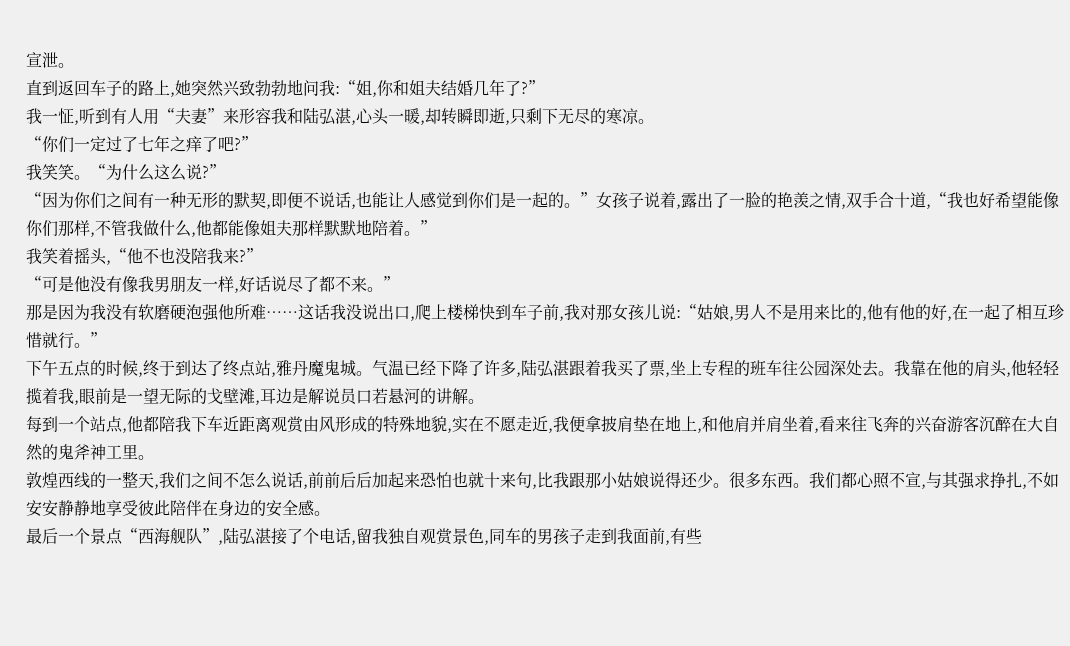宣泄。
直到返回车子的路上,她突然兴致勃勃地问我:“姐,你和姐夫结婚几年了?”
我一怔,听到有人用“夫妻”来形容我和陆弘湛,心头一暖,却转瞬即逝,只剩下无尽的寒凉。
“你们一定过了七年之痒了吧?”
我笑笑。“为什么这么说?”
“因为你们之间有一种无形的默契,即便不说话,也能让人感觉到你们是一起的。”女孩子说着,露出了一脸的艳羡之情,双手合十道,“我也好希望能像你们那样,不管我做什么,他都能像姐夫那样默默地陪着。”
我笑着摇头,“他不也没陪我来?”
“可是他没有像我男朋友一样,好话说尽了都不来。”
那是因为我没有软磨硬泡强他所难……这话我没说出口,爬上楼梯快到车子前,我对那女孩儿说:“姑娘,男人不是用来比的,他有他的好,在一起了相互珍惜就行。”
下午五点的时候,终于到达了终点站,雅丹魔鬼城。气温已经下降了许多,陆弘湛跟着我买了票,坐上专程的班车往公园深处去。我靠在他的肩头,他轻轻揽着我,眼前是一望无际的戈壁滩,耳边是解说员口若悬河的讲解。
每到一个站点,他都陪我下车近距离观赏由风形成的特殊地貌,实在不愿走近,我便拿披肩垫在地上,和他肩并肩坐着,看来往飞奔的兴奋游客沉醉在大自然的鬼斧神工里。
敦煌西线的一整天,我们之间不怎么说话,前前后后加起来恐怕也就十来句,比我跟那小姑娘说得还少。很多东西。我们都心照不宣,与其强求挣扎,不如安安静静地享受彼此陪伴在身边的安全感。
最后一个景点“西海舰队”,陆弘湛接了个电话,留我独自观赏景色,同车的男孩子走到我面前,有些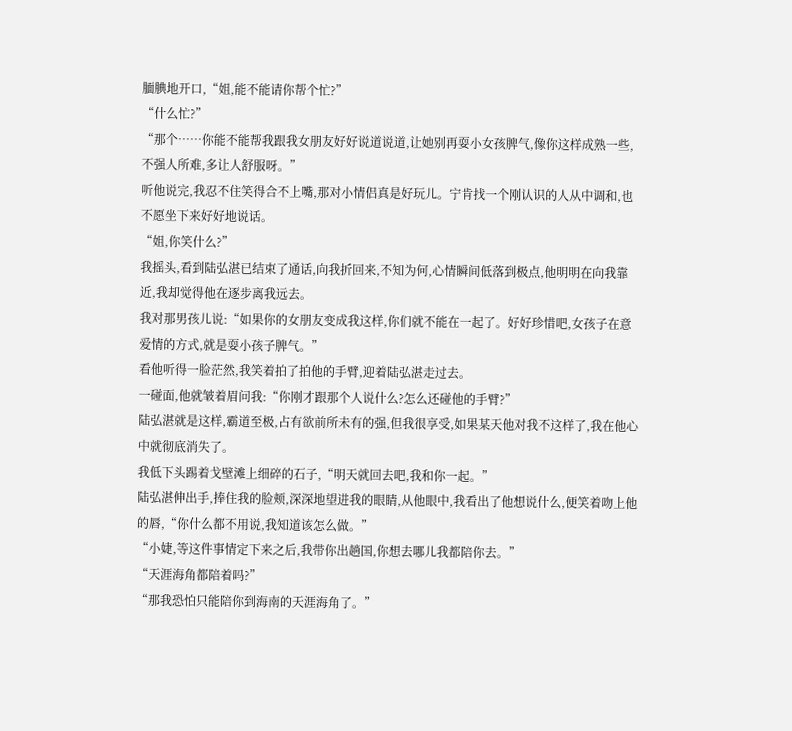腼腆地开口,“姐,能不能请你帮个忙?”
“什么忙?”
“那个……你能不能帮我跟我女朋友好好说道说道,让她别再耍小女孩脾气,像你这样成熟一些,不强人所难,多让人舒服呀。”
听他说完,我忍不住笑得合不上嘴,那对小情侣真是好玩儿。宁肯找一个刚认识的人从中调和,也不愿坐下来好好地说话。
“姐,你笑什么?”
我摇头,看到陆弘湛已结束了通话,向我折回来,不知为何,心情瞬间低落到极点,他明明在向我靠近,我却觉得他在逐步离我远去。
我对那男孩儿说:“如果你的女朋友变成我这样,你们就不能在一起了。好好珍惜吧,女孩子在意爱情的方式,就是耍小孩子脾气。”
看他听得一脸茫然,我笑着拍了拍他的手臂,迎着陆弘湛走过去。
一碰面,他就皱着眉问我:“你刚才跟那个人说什么?怎么还碰他的手臂?”
陆弘湛就是这样,霸道至极,占有欲前所未有的强,但我很享受,如果某天他对我不这样了,我在他心中就彻底消失了。
我低下头踢着戈壁滩上细碎的石子,“明天就回去吧,我和你一起。”
陆弘湛伸出手,捧住我的脸颊,深深地望进我的眼睛,从他眼中,我看出了他想说什么,便笑着吻上他的唇,“你什么都不用说,我知道该怎么做。”
“小婕,等这件事情定下来之后,我带你出趟国,你想去哪儿我都陪你去。”
“天涯海角都陪着吗?”
“那我恐怕只能陪你到海南的天涯海角了。”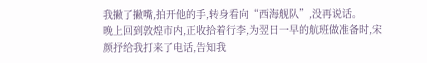我撇了撇嘴,拍开他的手,转身看向“西海舰队”,没再说话。
晚上回到敦煌市内,正收拾着行李,为翌日一早的航班做准备时,宋颜抒给我打来了电话,告知我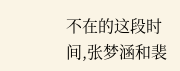不在的这段时间,张梦涵和裴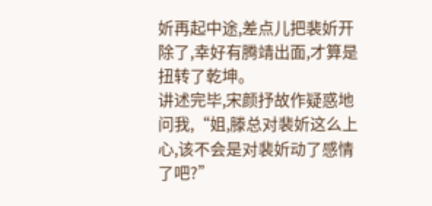妡再起中途,差点儿把裴妡开除了,幸好有腾靖出面,才算是扭转了乾坤。
讲述完毕,宋颜抒故作疑惑地问我,“姐,滕总对裴妡这么上心,该不会是对裴妡动了感情了吧?”